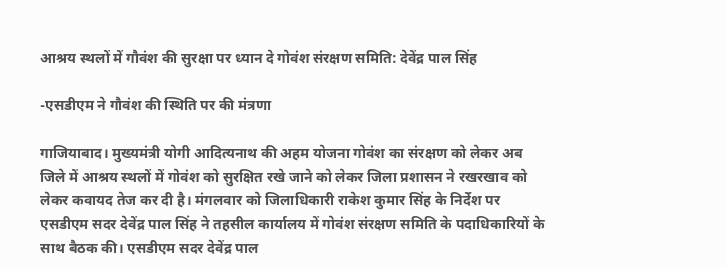आश्रय स्थलों में गौवंश की सुरक्षा पर ध्यान दे गोवंश संरक्षण समिति: देवेंद्र पाल सिंह

-एसडीएम ने गौवंश की स्थिति पर की मंत्रणा

गाजियाबाद। मुख्यमंत्री योगी आदित्यनाथ की अहम योजना गोवंश का संरक्षण को लेकर अब जिले में आश्रय स्थलों में गोवंश को सुरक्षित रखे जाने को लेकर जिला प्रशासन ने रखरखाव को लेकर कवायद तेज कर दी है। मंगलवार को जिलाधिकारी राकेश कुमार सिंह के निर्देश पर एसडीएम सदर देवेंद्र पाल सिंह ने तहसील कार्यालय में गोवंश संरक्षण समिति के पदाधिकारियों के साथ बैठक की। एसडीएम सदर देवेंद्र पाल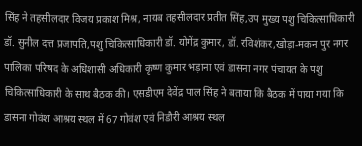सिंह ने तहसीलदार विजय प्रकाश मिश्र, नायब तहसीलदार प्रतीत सिंह,उप मुख्य पशु चिकित्साधिकारी डॉ. सुनील दत्त प्रजापति,पशु चिकित्साधिकारी डॉ. योगेंद्र कुमार, डॉ. रविशंकर,खोड़ा-मकन पुर नगर पालिका परिषद के अधिशासी अधिकारी कृष्ण कुमार भड़ाना एवं डासना नगर पंचायत के पशु चिकित्साधिकारी के साथ बैठक की। एसडीएम देवेंद्र पाल सिंह ने बताया कि बैठक में पाया गया कि डासना गोवंश आश्रय स्थल में 67 गोवंश एवं निडौरी आश्रय स्थल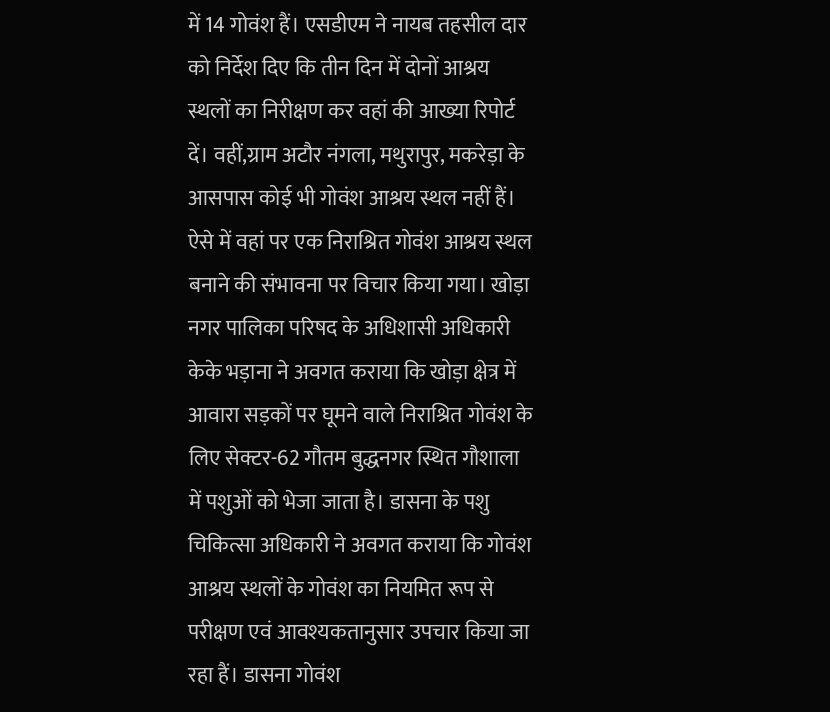में 14 गोवंश हैं। एसडीएम ने नायब तहसील दार को निर्देश दिए कि तीन दिन में दोनों आश्रय स्थलों का निरीक्षण कर वहां की आख्या रिपोर्ट दें। वहीं,ग्राम अटौर नंगला, मथुरापुर, मकरेड़ा के आसपास कोई भी गोवंश आश्रय स्थल नहीं हैं। ऐसे में वहां पर एक निराश्रित गोवंश आश्रय स्थल बनाने की संभावना पर विचार किया गया। खोड़ा नगर पालिका परिषद के अधिशासी अधिकारी केके भड़ाना ने अवगत कराया कि खोड़ा क्षेत्र में आवारा सड़कों पर घूमने वाले निराश्रित गोवंश के लिए सेक्टर-62 गौतम बुद्धनगर स्थित गौशाला में पशुओं को भेजा जाता है। डासना के पशु चिकित्सा अधिकारी ने अवगत कराया कि गोवंश आश्रय स्थलों के गोवंश का नियमित रूप से परीक्षण एवं आवश्यकतानुसार उपचार किया जा रहा हैं। डासना गोवंश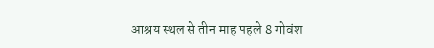आश्रय स्थल से तीन माह पहले 8 गोवंश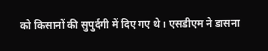को किसानों की सुपुर्दगी में दिए गए थे। एसडीएम ने डासना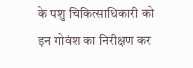के पशु चिकित्साधिकारी को इन गोवंश का निरीक्षण कर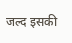जल्द इसकी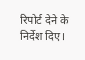रिपोर्ट देने के निर्देश दिए।